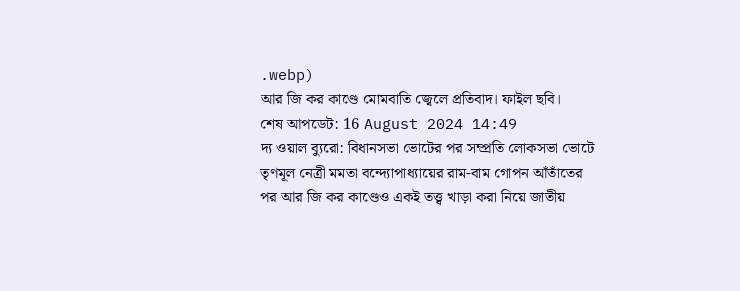.webp)
আর জি কর কাণ্ডে মোমবাতি জ্বেলে প্রতিবাদ। ফাইল ছবি।
শেষ আপডেট: 16 August 2024 14:49
দ্য ওয়াল ব্যুরো: বিধানসভা ভোটের পর সম্প্রতি লোকসভা ভোটে তৃণমূল নেত্রী মমতা বন্দ্যোপাধ্যায়ের রাম-বাম গোপন আঁতাঁতের পর আর জি কর কাণ্ডেও একই তত্ত্ব খাড়া করা নিয়ে জাতীয়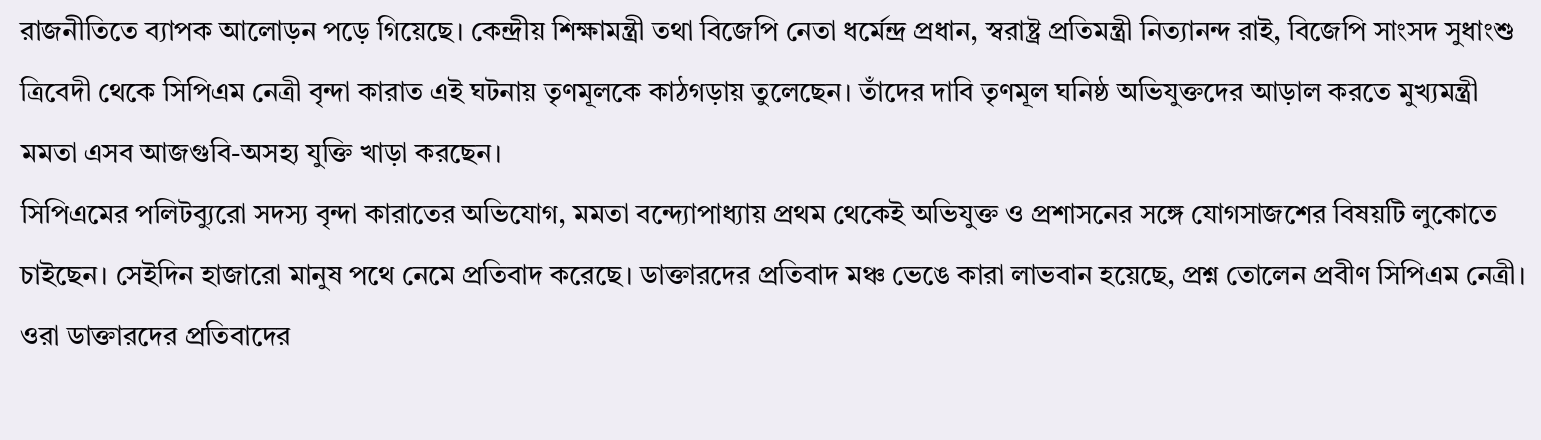রাজনীতিতে ব্যাপক আলোড়ন পড়ে গিয়েছে। কেন্দ্রীয় শিক্ষামন্ত্রী তথা বিজেপি নেতা ধর্মেন্দ্র প্রধান, স্বরাষ্ট্র প্রতিমন্ত্রী নিত্যানন্দ রাই, বিজেপি সাংসদ সুধাংশু ত্রিবেদী থেকে সিপিএম নেত্রী বৃন্দা কারাত এই ঘটনায় তৃণমূলকে কাঠগড়ায় তুলেছেন। তাঁদের দাবি তৃণমূল ঘনিষ্ঠ অভিযুক্তদের আড়াল করতে মুখ্যমন্ত্রী মমতা এসব আজগুবি-অসহ্য যুক্তি খাড়া করছেন।
সিপিএমের পলিটব্যুরো সদস্য বৃন্দা কারাতের অভিযোগ, মমতা বন্দ্যোপাধ্যায় প্রথম থেকেই অভিযুক্ত ও প্রশাসনের সঙ্গে যোগসাজশের বিষয়টি লুকোতে চাইছেন। সেইদিন হাজারো মানুষ পথে নেমে প্রতিবাদ করেছে। ডাক্তারদের প্রতিবাদ মঞ্চ ভেঙে কারা লাভবান হয়েছে, প্রশ্ন তোলেন প্রবীণ সিপিএম নেত্রী। ওরা ডাক্তারদের প্রতিবাদের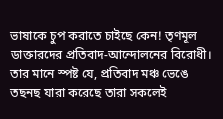ভাষাকে চুপ করাতে চাইছে কেন! তৃণমূল ডাক্তারদের প্রতিবাদ-আন্দোলনের বিরোধী। তার মানে স্পষ্ট যে, প্রতিবাদ মঞ্চ ভেঙে তছনছ যারা করেছে তারা সকলেই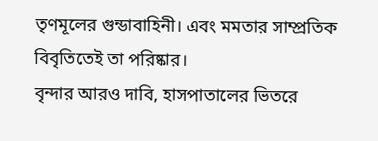তৃণমূলের গুন্ডাবাহিনী। এবং মমতার সাম্প্রতিক বিবৃতিতেই তা পরিষ্কার।
বৃন্দার আরও দাবি, হাসপাতালের ভিতরে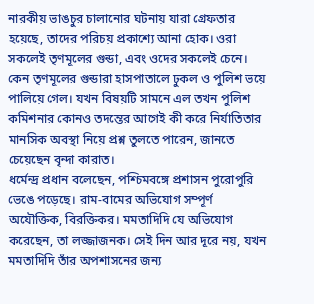নারকীয় ভাঙচুর চালানোর ঘটনায় যারা গ্রেফতার হয়েছে, তাদের পরিচয় প্রকাশ্যে আনা হোক। ওরা সকলেই তৃণমূলের গুন্ডা, এবং ওদের সকলেই চেনে। কেন তৃণমূলের গুন্ডারা হাসপাতালে ঢুকল ও পুলিশ ভয়ে পালিয়ে গেল। যখন বিষয়টি সামনে এল তখন পুলিশ কমিশনার কোনও তদন্তের আগেই কী করে নির্যাতিতার মানসিক অবস্থা নিয়ে প্রশ্ন তুলতে পারেন, জানতে চেয়েছেন বৃন্দা কারাত।
ধর্মেন্দ্র প্রধান বলেছেন, পশ্চিমবঙ্গে প্রশাসন পুরোপুরি ভেঙে পড়েছে। রাম-বামের অভিযোগ সম্পূর্ণ অযৌক্তিক, বিরক্তিকর। মমতাদিদি যে অভিযোগ করেছেন, তা লজ্জাজনক। সেই দিন আর দূরে নয়, যখন মমতাদিদি তাঁর অপশাসনের জন্য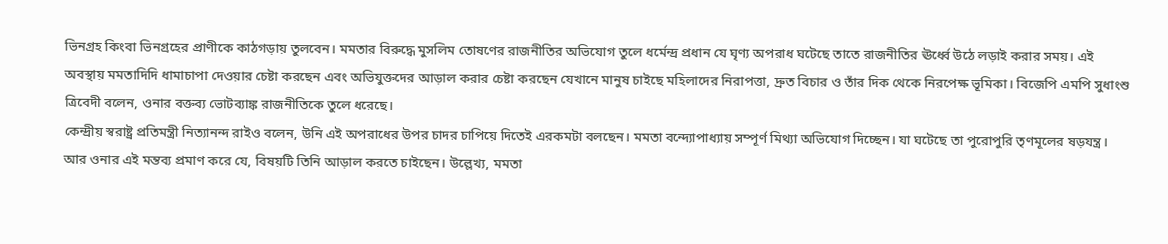ভিনগ্রহ কিংবা ভিনগ্রহের প্রাণীকে কাঠগড়ায় তুলবেন। মমতার বিরুদ্ধে মুসলিম তোষণের রাজনীতির অভিযোগ তুলে ধর্মেন্দ্র প্রধান যে ঘৃণ্য অপরাধ ঘটেছে তাতে রাজনীতির ঊর্ধ্বে উঠে লড়াই করার সময়। এই অবস্থায় মমতাদিদি ধামাচাপা দেওয়ার চেষ্টা করছেন এবং অভিযুক্তদের আড়াল করার চেষ্টা করছেন যেখানে মানুষ চাইছে মহিলাদের নিরাপত্তা, দ্রুত বিচার ও তাঁর দিক থেকে নিরপেক্ষ ভূমিকা। বিজেপি এমপি সুধাংশু ত্রিবেদী বলেন, ওনার বক্তব্য ভোটব্যাঙ্ক রাজনীতিকে তুলে ধরেছে।
কেন্দ্রীয় স্বরাষ্ট্র প্রতিমন্ত্রী নিত্যানন্দ রাইও বলেন, উনি এই অপরাধের উপর চাদর চাপিয়ে দিতেই এরকমটা বলছেন। মমতা বন্দ্যোপাধ্যায় সম্পূর্ণ মিথ্যা অভিযোগ দিচ্ছেন। যা ঘটেছে তা পুরোপুরি তৃণমূলের ষড়যন্ত্র। আর ওনার এই মন্তব্য প্রমাণ করে যে, বিষয়টি তিনি আড়াল করতে চাইছেন। উল্লেখ্য, মমতা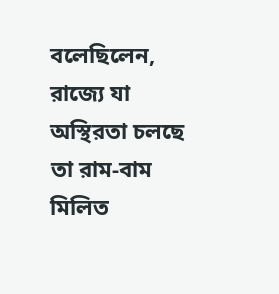বলেছিলেন, রাজ্যে যা অস্থিরতা চলছে তা রাম-বাম মিলিত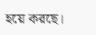হয়ে করছে।